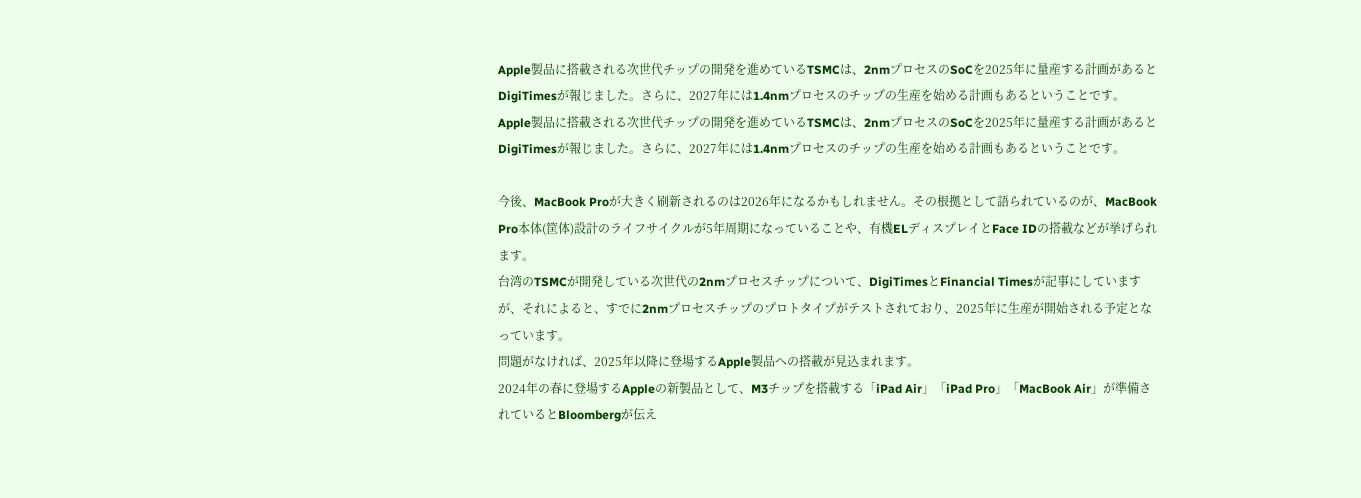Apple製品に搭載される次世代チップの開発を進めているTSMCは、2nmプロセスのSoCを2025年に量産する計画があるとDigiTimesが報じました。さらに、2027年には1.4nmプロセスのチップの生産を始める計画もあるということです。
Apple製品に搭載される次世代チップの開発を進めているTSMCは、2nmプロセスのSoCを2025年に量産する計画があるとDigiTimesが報じました。さらに、2027年には1.4nmプロセスのチップの生産を始める計画もあるということです。

今後、MacBook Proが大きく刷新されるのは2026年になるかもしれません。その根拠として語られているのが、MacBook Pro本体(筐体)設計のライフサイクルが5年周期になっていることや、有機ELディスプレイとFace IDの搭載などが挙げられます。
台湾のTSMCが開発している次世代の2nmプロセスチップについて、DigiTimesとFinancial Timesが記事にしていますが、それによると、すでに2nmプロセスチップのプロトタイプがテストされており、2025年に生産が開始される予定となっています。
問題がなければ、2025年以降に登場するApple製品への搭載が見込まれます。
2024年の春に登場するAppleの新製品として、M3チップを搭載する「iPad Air」「iPad Pro」「MacBook Air」が準備されているとBloombergが伝え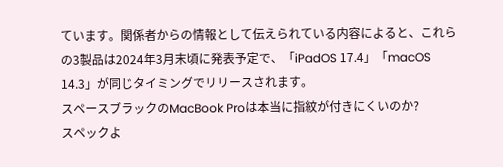ています。関係者からの情報として伝えられている内容によると、これらの3製品は2024年3月末頃に発表予定で、「iPadOS 17.4」「macOS 14.3」が同じタイミングでリリースされます。
スペースブラックのMacBook Proは本当に指紋が付きにくいのか?
スペックよ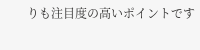りも注目度の高いポイントです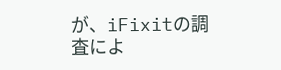が、iFixitの調査によ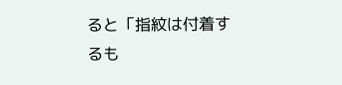ると「指紋は付着するも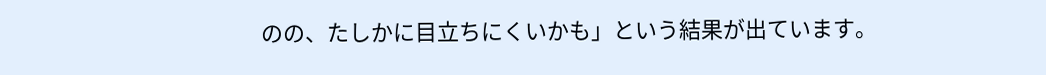のの、たしかに目立ちにくいかも」という結果が出ています。